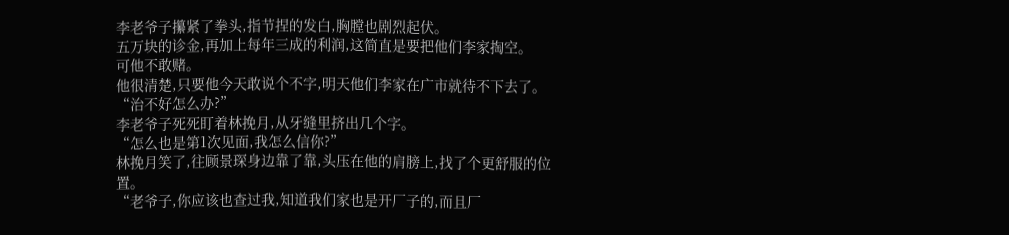李老爷子攥紧了拳头,指节捏的发白,胸膛也剧烈起伏。
五万块的诊金,再加上每年三成的利润,这简直是要把他们李家掏空。
可他不敢赌。
他很清楚,只要他今天敢说个不字,明天他们李家在广市就待不下去了。
“治不好怎么办?”
李老爷子死死盯着林挽月,从牙缝里挤出几个字。
“怎么也是第1次见面,我怎么信你?”
林挽月笑了,往顾景琛身边靠了靠,头压在他的肩膀上,找了个更舒服的位置。
“老爷子,你应该也查过我,知道我们家也是开厂子的,而且厂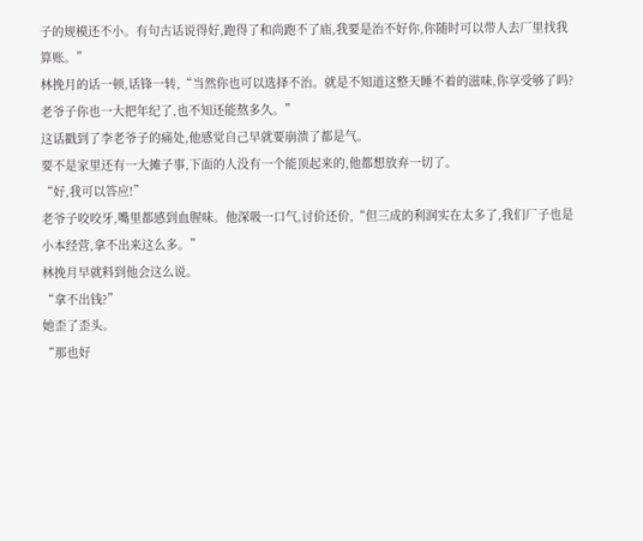子的规模还不小。有句古话说得好,跑得了和尚跑不了庙,我要是治不好你,你随时可以带人去厂里找我算账。”
林挽月的话一顿,话锋一转,“当然你也可以选择不治。就是不知道这整天睡不着的滋味,你享受够了吗?老爷子你也一大把年纪了,也不知还能熬多久。”
这话戳到了李老爷子的痛处,他感觉自己早就要崩溃了都是气。
要不是家里还有一大摊子事,下面的人没有一个能顶起来的,他都想放弃一切了。
“好,我可以答应!”
老爷子咬咬牙,嘴里都感到血腥味。他深吸一口气,讨价还价,“但三成的利润实在太多了,我们厂子也是小本经营,拿不出来这么多。”
林挽月早就料到他会这么说。
“拿不出钱?”
她歪了歪头。
“那也好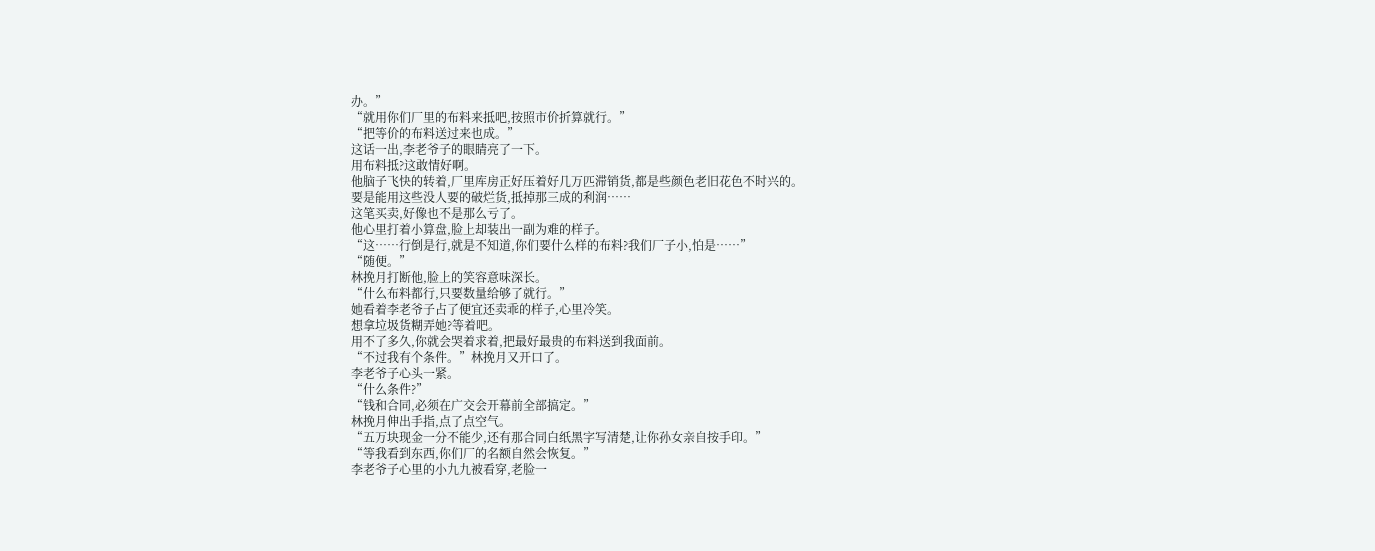办。”
“就用你们厂里的布料来抵吧,按照市价折算就行。”
“把等价的布料送过来也成。”
这话一出,李老爷子的眼睛亮了一下。
用布料抵?这敢情好啊。
他脑子飞快的转着,厂里库房正好压着好几万匹滞销货,都是些颜色老旧花色不时兴的。
要是能用这些没人要的破烂货,抵掉那三成的利润……
这笔买卖,好像也不是那么亏了。
他心里打着小算盘,脸上却装出一副为难的样子。
“这……行倒是行,就是不知道,你们要什么样的布料?我们厂子小,怕是……”
“随便。”
林挽月打断他,脸上的笑容意味深长。
“什么布料都行,只要数量给够了就行。”
她看着李老爷子占了便宜还卖乖的样子,心里冷笑。
想拿垃圾货糊弄她?等着吧。
用不了多久,你就会哭着求着,把最好最贵的布料送到我面前。
“不过我有个条件。”林挽月又开口了。
李老爷子心头一紧。
“什么条件?”
“钱和合同,必须在广交会开幕前全部搞定。”
林挽月伸出手指,点了点空气。
“五万块现金一分不能少,还有那合同白纸黑字写清楚,让你孙女亲自按手印。”
“等我看到东西,你们厂的名额自然会恢复。”
李老爷子心里的小九九被看穿,老脸一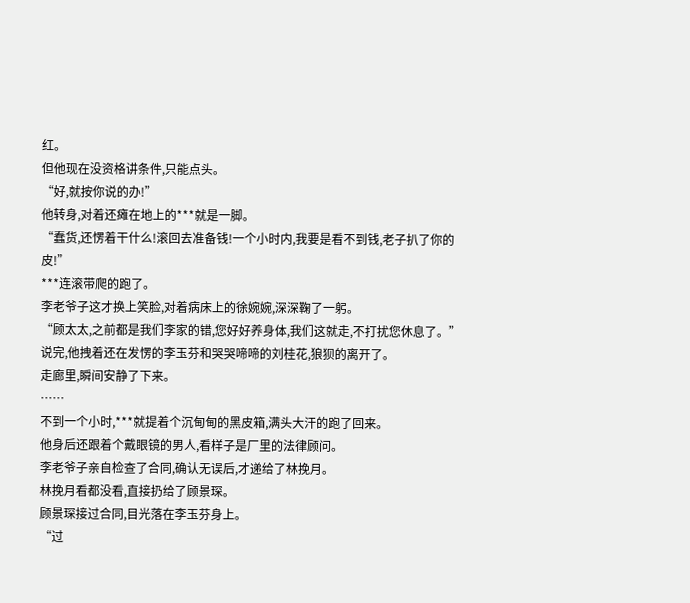红。
但他现在没资格讲条件,只能点头。
“好,就按你说的办!”
他转身,对着还瘫在地上的***就是一脚。
“蠢货,还愣着干什么!滚回去准备钱!一个小时内,我要是看不到钱,老子扒了你的皮!”
***连滚带爬的跑了。
李老爷子这才换上笑脸,对着病床上的徐婉婉,深深鞠了一躬。
“顾太太,之前都是我们李家的错,您好好养身体,我们这就走,不打扰您休息了。”
说完,他拽着还在发愣的李玉芬和哭哭啼啼的刘桂花,狼狈的离开了。
走廊里,瞬间安静了下来。
……
不到一个小时,***就提着个沉甸甸的黑皮箱,满头大汗的跑了回来。
他身后还跟着个戴眼镜的男人,看样子是厂里的法律顾问。
李老爷子亲自检查了合同,确认无误后,才递给了林挽月。
林挽月看都没看,直接扔给了顾景琛。
顾景琛接过合同,目光落在李玉芬身上。
“过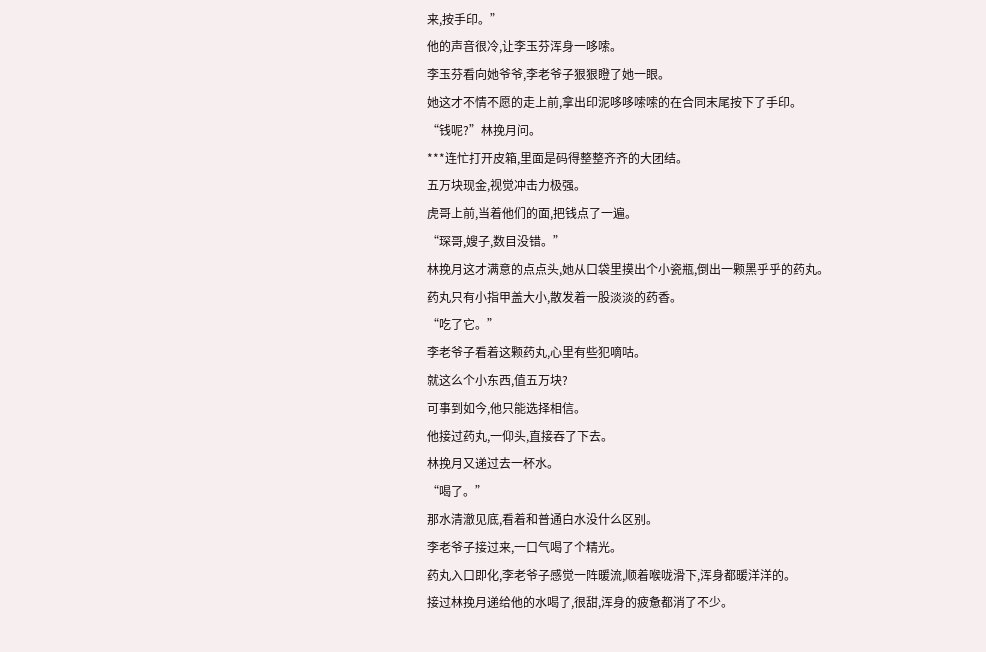来,按手印。”
他的声音很冷,让李玉芬浑身一哆嗦。
李玉芬看向她爷爷,李老爷子狠狠瞪了她一眼。
她这才不情不愿的走上前,拿出印泥哆哆嗦嗦的在合同末尾按下了手印。
“钱呢?”林挽月问。
***连忙打开皮箱,里面是码得整整齐齐的大团结。
五万块现金,视觉冲击力极强。
虎哥上前,当着他们的面,把钱点了一遍。
“琛哥,嫂子,数目没错。”
林挽月这才满意的点点头,她从口袋里摸出个小瓷瓶,倒出一颗黑乎乎的药丸。
药丸只有小指甲盖大小,散发着一股淡淡的药香。
“吃了它。”
李老爷子看着这颗药丸,心里有些犯嘀咕。
就这么个小东西,值五万块?
可事到如今,他只能选择相信。
他接过药丸,一仰头,直接吞了下去。
林挽月又递过去一杯水。
“喝了。”
那水清澈见底,看着和普通白水没什么区别。
李老爷子接过来,一口气喝了个精光。
药丸入口即化,李老爷子感觉一阵暖流,顺着喉咙滑下,浑身都暖洋洋的。
接过林挽月递给他的水喝了,很甜,浑身的疲惫都消了不少。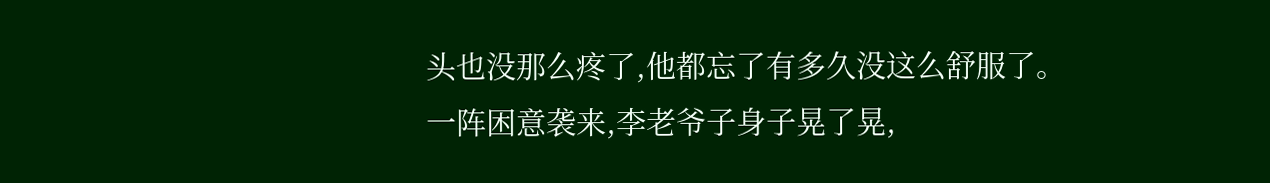头也没那么疼了,他都忘了有多久没这么舒服了。
一阵困意袭来,李老爷子身子晃了晃,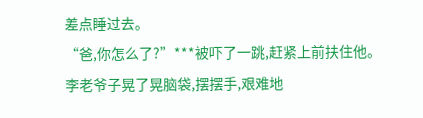差点睡过去。
“爸,你怎么了?”***被吓了一跳,赶紧上前扶住他。
李老爷子晃了晃脑袋,摆摆手,艰难地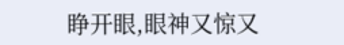睁开眼,眼神又惊又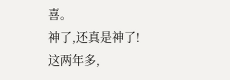喜。
神了,还真是神了!
这两年多,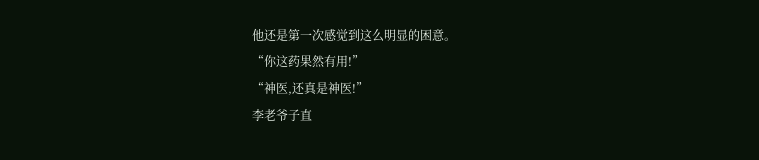他还是第一次感觉到这么明显的困意。
“你这药果然有用!”
“神医,还真是神医!”
李老爷子直